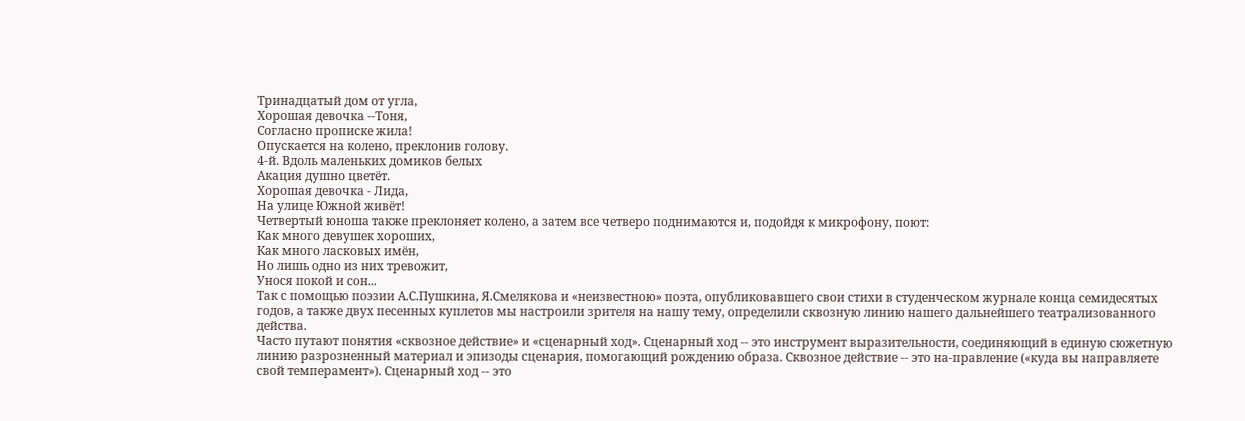Тринадцатый дом от угла,
Хорошая девочка --Тоня,
Согласно прописке жила!
Опускается на колено, преклонив голову.
4-й. Вдоль маленьких домиков белых
Акация душно цветёт.
Хорошая девочка - Лида,
На улице Южной живёт!
Четвертый юноша также преклоняет колено, а затем все четверо поднимаются и, подойдя к микрофону, поют:
Как много девушек хороших,
Как много ласковых имён,
Но лишь одно из них тревожит,
Унося покой и сон...
Так с помощью поэзии А.С.Пушкина, Я.Смелякова и «неизвестною» поэта, опубликовавшего свои стихи в студенческом журнале конца семидесятых годов, а также двух песенных куплетов мы настроили зрителя на нашу тему, определили сквозную линию нашего дальнейшего театрализованного действа.
Часто путают понятия «сквозное действие» и «сценарный ход». Сценарный ход -- это инструмент выразительности, соединяющий в единую сюжетную линию разрозненный материал и эпизоды сценария, помогающий рождению образа. Сквозное действие -- это на-правление («куда вы направляете свой темперамент»). Сценарный ход -- это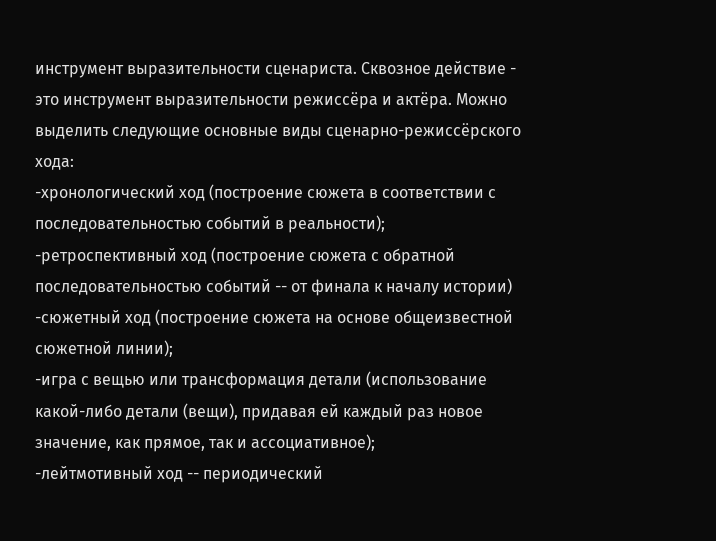инструмент выразительности сценариста. Сквозное действие - это инструмент выразительности режиссёра и актёра. Можно выделить следующие основные виды сценарно-режиссёрского хода:
-хронологический ход (построение сюжета в соответствии с последовательностью событий в реальности);
-ретроспективный ход (построение сюжета с обратной последовательностью событий -- от финала к началу истории)
-сюжетный ход (построение сюжета на основе общеизвестной сюжетной линии);
-игра с вещью или трансформация детали (использование какой-либо детали (вещи), придавая ей каждый раз новое значение, как прямое, так и ассоциативное);
-лейтмотивный ход -- периодический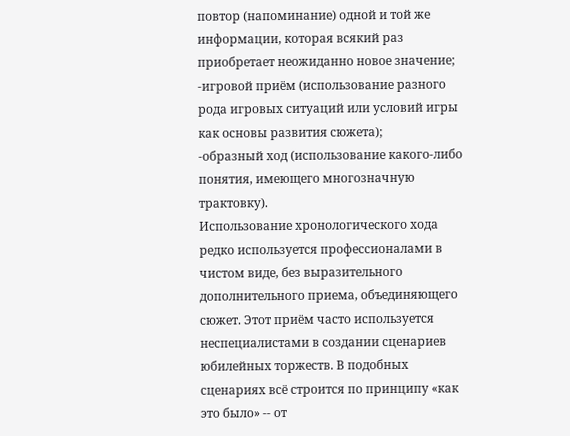повтор (напоминание) одной и той же информации, которая всякий раз приобретает неожиданно новое значение;
-игровой приём (использование разного рода игровых ситуаций или условий игры как основы развития сюжета);
-образный ход (использование какого-либо понятия, имеющего многозначную трактовку).
Использование хронологического хода редко используется профессионалами в чистом виде, без выразительного дополнительного приема, объединяющего сюжет. Этот приём часто используется неспециалистами в создании сценариев юбилейных торжеств. В подобных сценариях всё строится по принципу «как это было» -- от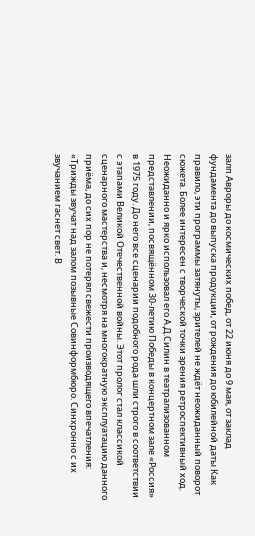залп Авроры до космических побед, от 22 июня до 9 мая, от заклад фундамента до выпуска продукции, от рождения до юбилейной даты Как правило, эти программы затянуты, зрителей не ждёт неожиданный поворот сюжета. Более интересен с творческой точки зрения ретроспективный ход. Неожиданно и ярко использовал его А.Д.Силин в театрализованном представлении, посвящённом 30-летию Победы в концертном зале «Россия» в 1975 году. До него все сценарии подобного рода шли строго в соответствии с этапами Великой Отечественной войны. Этот пролог стал классикой сценарного мастерства и, несмотря на многократную эксплуатацию данного приёма, до сих пор не потерял свежести производящего впечатления:
«Трижды звучат над залом позывные Совинформбюро. Синхронно с их звучанием гаснет свет. В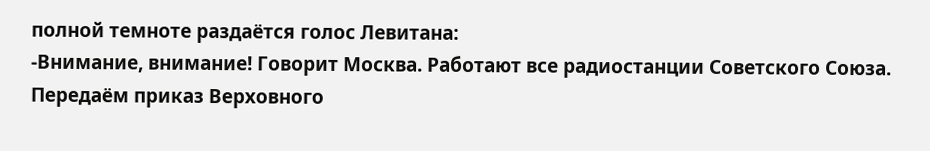полной темноте раздаётся голос Левитана:
-Внимание, внимание! Говорит Москва. Работают все радиостанции Советского Союза. Передаём приказ Верховного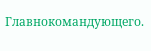Главнокомандующего.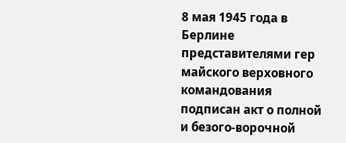8 мая 1945 года в Берлине представителями гер майского верховного командования подписан акт о полной и безого-ворочной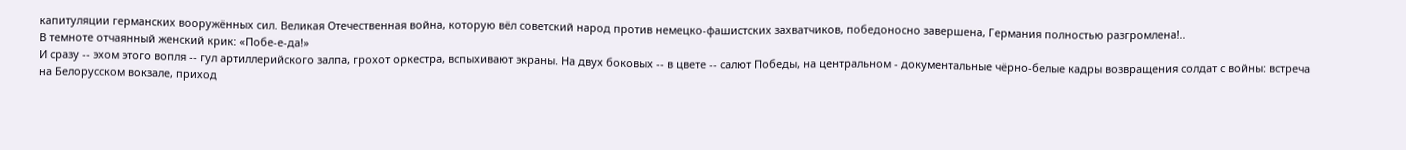капитуляции германских вооружённых сил. Великая Отечественная война, которую вёл советский народ против немецко-фашистских захватчиков, победоносно завершена, Германия полностью разгромлена!..
В темноте отчаянный женский крик: «Побе-е-да!»
И сразу -- эхом этого вопля -- гул артиллерийского залпа, грохот оркестра, вспыхивают экраны. На двух боковых -- в цвете -- салют Победы, на центральном - документальные чёрно-белые кадры возвращения солдат с войны: встреча на Белорусском вокзале, приход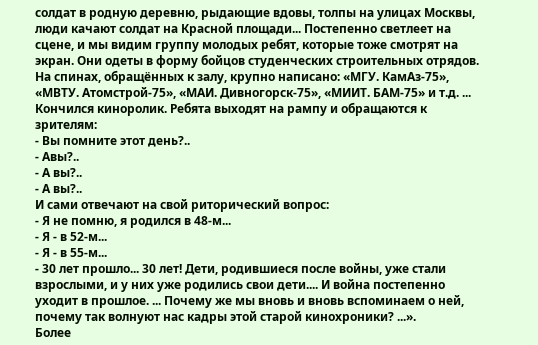солдат в родную деревню, рыдающие вдовы, толпы на улицах Москвы, люди качают солдат на Красной площади... Постепенно светлеет на сцене, и мы видим группу молодых ребят, которые тоже смотрят на экран. Они одеты в форму бойцов студенческих строительных отрядов. На спинах, обращённых к залу, крупно написано: «МГУ. КамАз-75», «МВТУ. Атомстрой-75», «МАИ. Дивногорск-75», «МИИТ. БАМ-75» и т.д. ... Кончился киноролик. Ребята выходят на рампу и обращаются к зрителям:
- Вы помните этот день?..
- Авы?..
- А вы?..
- А вы?..
И сами отвечают на свой риторический вопрос:
- Я не помню, я родился в 48-м...
- Я - в 52-м...
- Я - в 55-м...
- 30 лет прошло... 30 лет! Дети, родившиеся после войны, уже стали взрослыми, и у них уже родились свои дети.... И война постепенно уходит в прошлое. ... Почему же мы вновь и вновь вспоминаем о ней, почему так волнуют нас кадры этой старой кинохроники? ...».
Более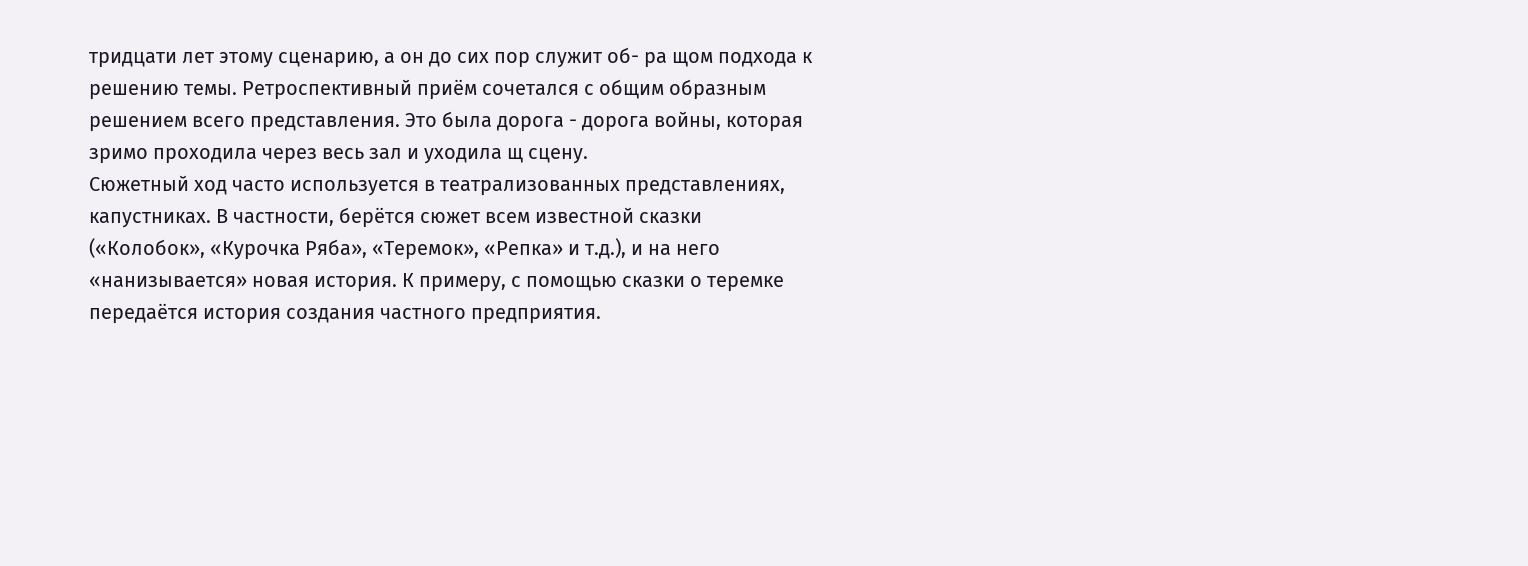тридцати лет этому сценарию, а он до сих пор служит об- ра щом подхода к решению темы. Ретроспективный приём сочетался с общим образным решением всего представления. Это была дорога - дорога войны, которая зримо проходила через весь зал и уходила щ сцену.
Сюжетный ход часто используется в театрализованных представлениях, капустниках. В частности, берётся сюжет всем известной сказки («Колобок», «Курочка Ряба», «Теремок», «Репка» и т.д.), и на него «нанизывается» новая история. К примеру, с помощью сказки о теремке передаётся история создания частного предприятия.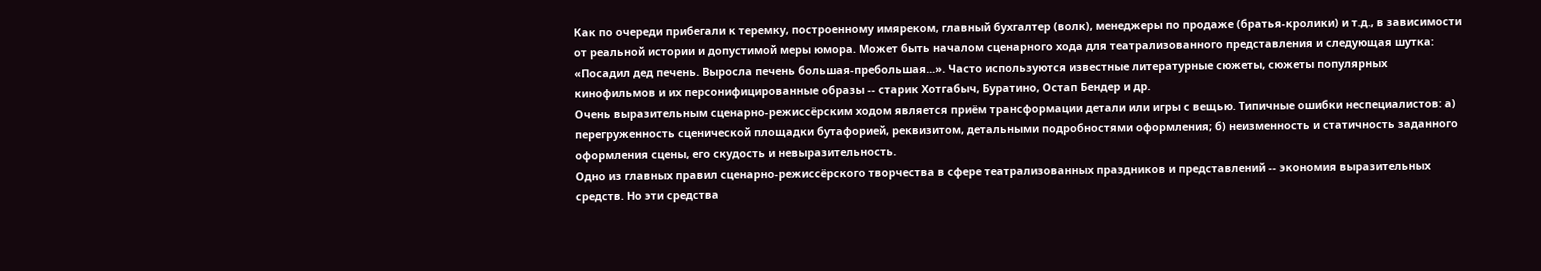Как по очереди прибегали к теремку, построенному имяреком, главный бухгалтер (волк), менеджеры по продаже (братья-кролики) и т.д., в зависимости от реальной истории и допустимой меры юмора. Может быть началом сценарного хода для театрализованного представления и следующая шутка: «Посадил дед печень. Выросла печень большая-пребольшая...». Часто используются известные литературные сюжеты, сюжеты популярных кинофильмов и их персонифицированные образы -- старик Хотгабыч, Буратино, Остап Бендер и др.
Очень выразительным сценарно-режиссёрским ходом является приём трансформации детали или игры с вещью. Типичные ошибки неспециалистов: а) перегруженность сценической площадки бутафорией, реквизитом, детальными подробностями оформления; б) неизменность и статичность заданного оформления сцены, его скудость и невыразительность.
Одно из главных правил сценарно-режиссёрского творчества в сфере театрализованных праздников и представлений -- экономия выразительных средств. Но эти средства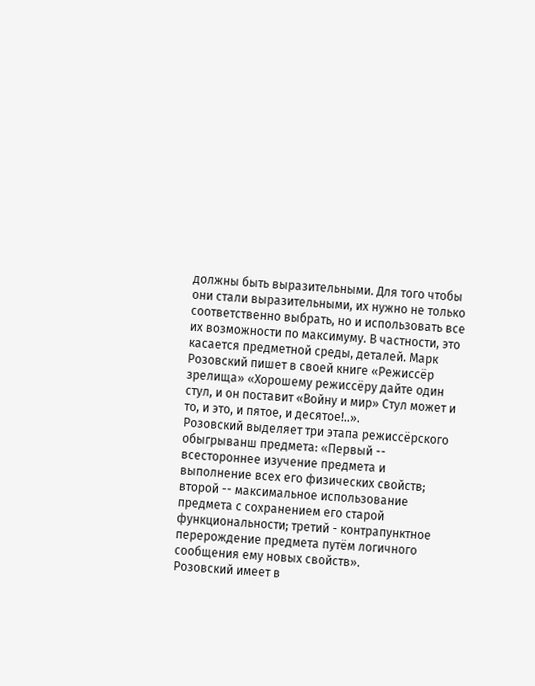должны быть выразительными. Для того чтобы они стали выразительными, их нужно не только соответственно выбрать, но и использовать все их возможности по максимуму. В частности, это касается предметной среды, деталей. Марк Розовский пишет в своей книге «Режиссёр зрелища» «Хорошему режиссёру дайте один стул, и он поставит «Войну и мир» Стул может и то, и это, и пятое, и десятое!..».
Розовский выделяет три этапа режиссёрского обыгрыванш предмета: «Первый -- всестороннее изучение предмета и выполнение всех его физических свойств; второй -- максимальное использование предмета с сохранением его старой функциональности; третий - контрапунктное перерождение предмета путём логичного сообщения ему новых свойств».
Розовский имеет в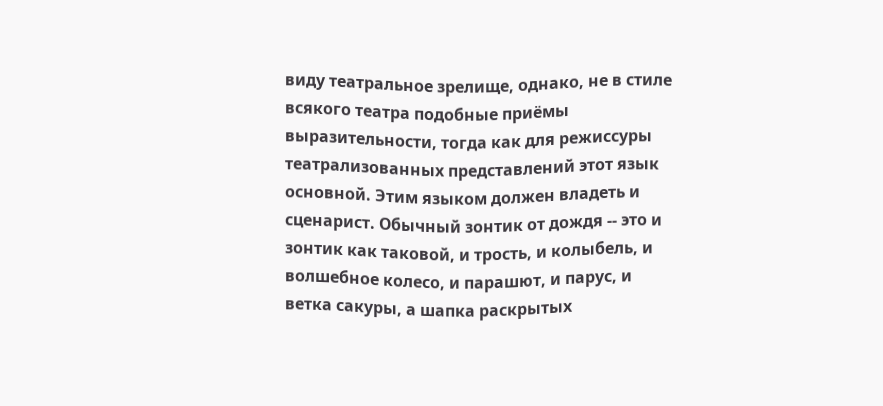виду театральное зрелище, однако, не в стиле всякого театра подобные приёмы выразительности, тогда как для режиссуры театрализованных представлений этот язык основной. Этим языком должен владеть и сценарист. Обычный зонтик от дождя -- это и зонтик как таковой, и трость, и колыбель, и волшебное колесо, и парашют, и парус, и ветка сакуры, а шапка раскрытых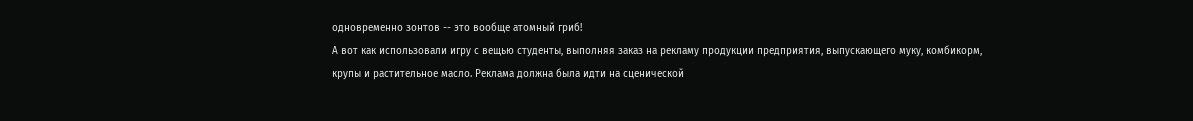одновременно зонтов -- это вообще атомный гриб!
А вот как использовали игру с вещью студенты, выполняя заказ на рекламу продукции предприятия, выпускающего муку, комбикорм, крупы и растительное масло. Реклама должна была идти на сценической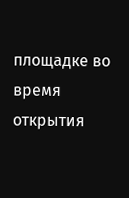площадке во время открытия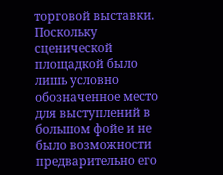торговой выставки. Поскольку сценической площадкой было лишь условно обозначенное место для выступлений в большом фойе и не было возможности предварительно его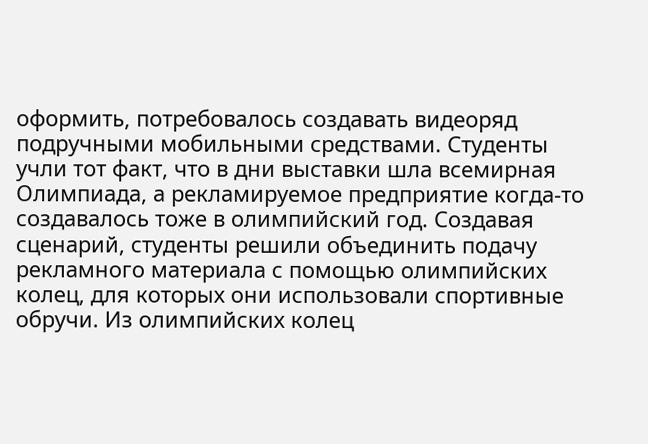оформить, потребовалось создавать видеоряд подручными мобильными средствами. Студенты учли тот факт, что в дни выставки шла всемирная Олимпиада, а рекламируемое предприятие когда-то создавалось тоже в олимпийский год. Создавая сценарий, студенты решили объединить подачу рекламного материала с помощью олимпийских колец, для которых они использовали спортивные обручи. Из олимпийских колец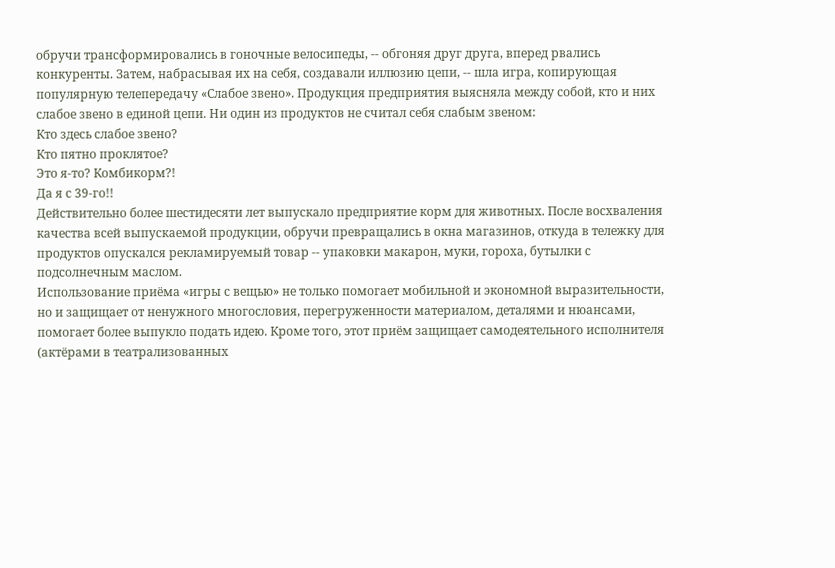обручи трансформировались в гоночные велосипеды, -- обгоняя друг друга, вперед рвались конкуренты. Затем, набрасывая их на себя, создавали иллюзию цепи, -- шла игра, копирующая популярную телепередачу «Слабое звено». Продукция предприятия выясняла между собой, кто и них слабое звено в единой цепи. Ни один из продуктов не считал себя слабым звеном:
Кто здесь слабое звено?
Кто пятно проклятое?
Это я-то? Комбикорм?!
Да я с 39-го!!
Действительно более шестидесяти лет выпускало предприятие корм для животных. После восхваления качества всей выпускаемой продукции, обручи превращались в окна магазинов, откуда в тележку для продуктов опускался рекламируемый товар -- упаковки макарон, муки, гороха, бутылки с подсолнечным маслом.
Использование приёма «игры с вещью» не только помогает мобильной и экономной выразительности, но и защищает от ненужного многословия, перегруженности материалом, деталями и нюансами, помогает более выпукло подать идею. Кроме того, этот приём защищает самодеятельного исполнителя (актёрами в театрализованных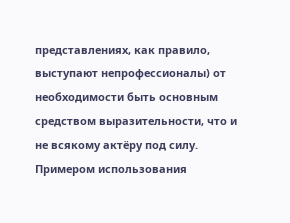представлениях, как правило, выступают непрофессионалы) от необходимости быть основным средством выразительности, что и не всякому актёру под силу.
Примером использования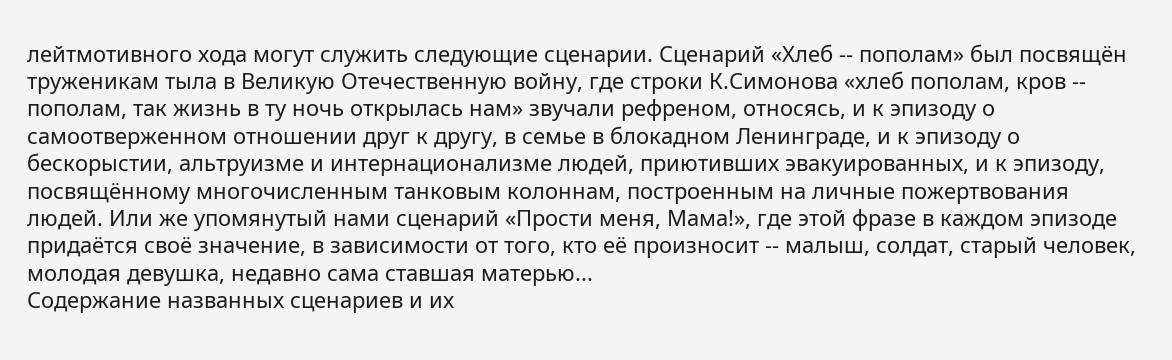лейтмотивного хода могут служить следующие сценарии. Сценарий «Хлеб -- пополам» был посвящён труженикам тыла в Великую Отечественную войну, где строки К.Симонова «хлеб пополам, кров -- пополам, так жизнь в ту ночь открылась нам» звучали рефреном, относясь, и к эпизоду о самоотверженном отношении друг к другу, в семье в блокадном Ленинграде, и к эпизоду о бескорыстии, альтруизме и интернационализме людей, приютивших эвакуированных, и к эпизоду, посвящённому многочисленным танковым колоннам, построенным на личные пожертвования людей. Или же упомянутый нами сценарий «Прости меня, Мама!», где этой фразе в каждом эпизоде придаётся своё значение, в зависимости от того, кто её произносит -- малыш, солдат, старый человек, молодая девушка, недавно сама ставшая матерью...
Содержание названных сценариев и их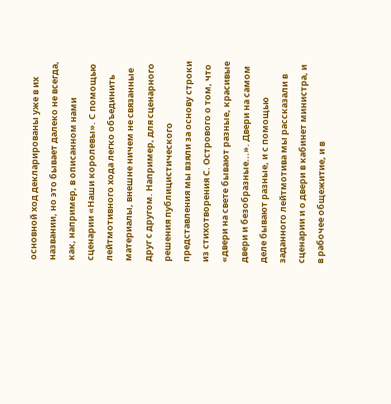основной ход декларированы уже в их названии, но это бывает далеко не всегда, как, например, в описанном нами сценарии «Наши королевы». С помощью лейтмотивного хода легко объединить материалы, внешне ничем не связанные друг с другом. Например, для сценарного решения публицистического представления мы взяли за основу строки из стихотворения С. Острового о том, что «двери на свете бывают разные, красивые двери и безобразные...». Двери на самом деле бывают разные, и с помощью заданного лейтмотива мы рассказали в сценарии и о двери в кабинет министра, и в рабочее общежитие, и в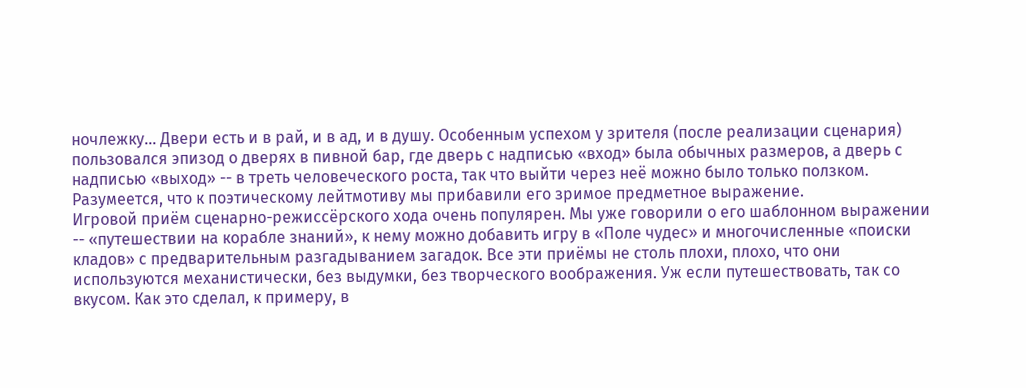ночлежку... Двери есть и в рай, и в ад, и в душу. Особенным успехом у зрителя (после реализации сценария) пользовался эпизод о дверях в пивной бар, где дверь с надписью «вход» была обычных размеров, а дверь с надписью «выход» -- в треть человеческого роста, так что выйти через неё можно было только ползком. Разумеется, что к поэтическому лейтмотиву мы прибавили его зримое предметное выражение.
Игровой приём сценарно-режиссёрского хода очень популярен. Мы уже говорили о его шаблонном выражении -- «путешествии на корабле знаний», к нему можно добавить игру в «Поле чудес» и многочисленные «поиски кладов» с предварительным разгадыванием загадок. Все эти приёмы не столь плохи, плохо, что они используются механистически, без выдумки, без творческого воображения. Уж если путешествовать, так со вкусом. Как это сделал, к примеру, в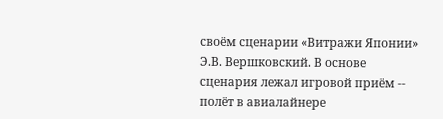своём сценарии «Витражи Японии» Э.В. Вершковский. В основе сценария лежал игровой приём -- полёт в авиалайнере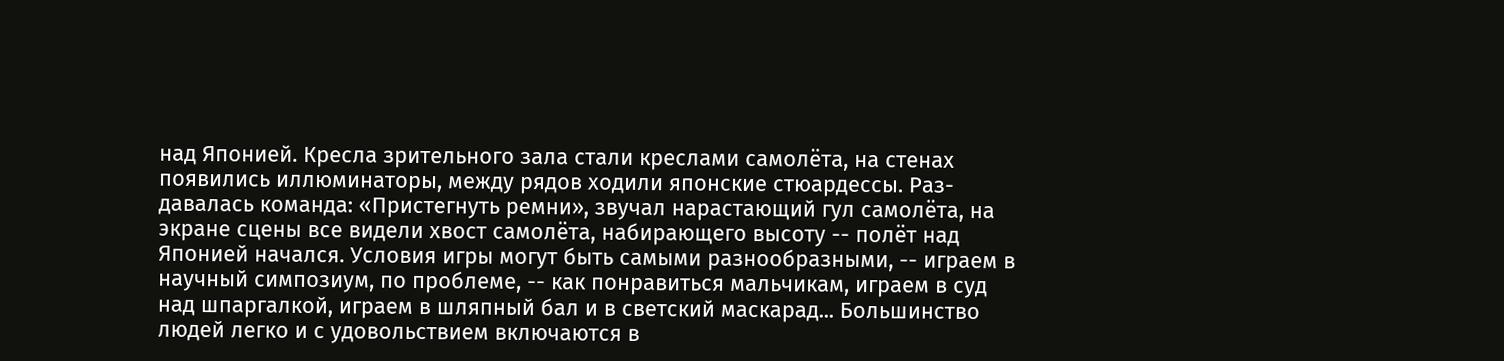над Японией. Кресла зрительного зала стали креслами самолёта, на стенах появились иллюминаторы, между рядов ходили японские стюардессы. Раз-давалась команда: «Пристегнуть ремни», звучал нарастающий гул самолёта, на экране сцены все видели хвост самолёта, набирающего высоту -- полёт над Японией начался. Условия игры могут быть самыми разнообразными, -- играем в научный симпозиум, по проблеме, -- как понравиться мальчикам, играем в суд над шпаргалкой, играем в шляпный бал и в светский маскарад... Большинство людей легко и с удовольствием включаются в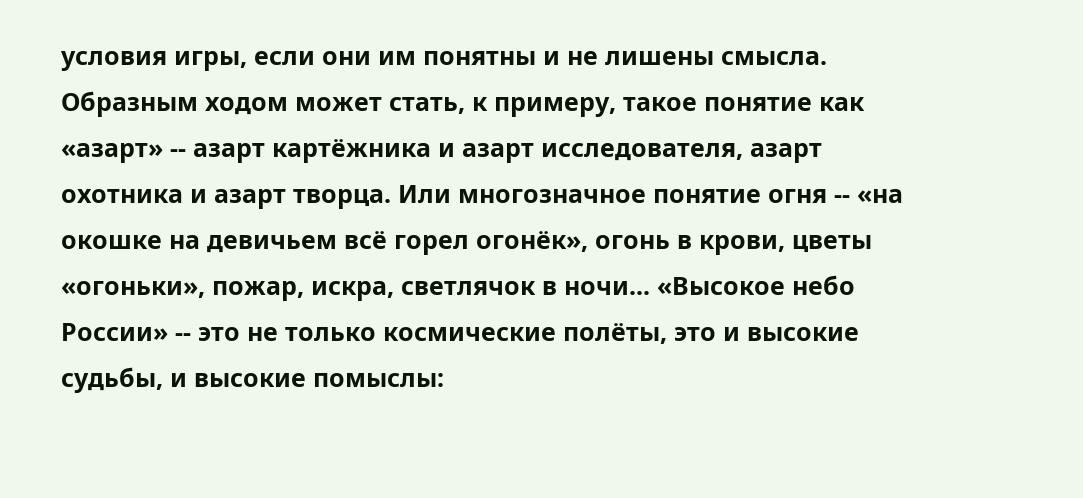условия игры, если они им понятны и не лишены смысла.
Образным ходом может стать, к примеру, такое понятие как «азарт» -- азарт картёжника и азарт исследователя, азарт охотника и азарт творца. Или многозначное понятие огня -- «на окошке на девичьем всё горел огонёк», огонь в крови, цветы «огоньки», пожар, искра, светлячок в ночи... «Высокое небо России» -- это не только космические полёты, это и высокие судьбы, и высокие помыслы: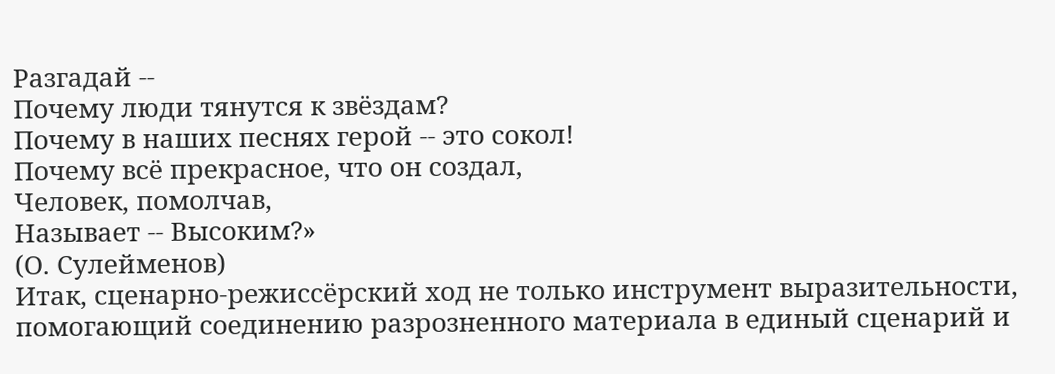Разгадай --
Почему люди тянутся к звёздам?
Почему в наших песнях герой -- это сокол!
Почему всё прекрасное, что он создал,
Человек, помолчав,
Называет -- Высоким?»
(О. Сулейменов)
Итак, сценарно-режиссёрский ход не только инструмент выразительности, помогающий соединению разрозненного материала в единый сценарий и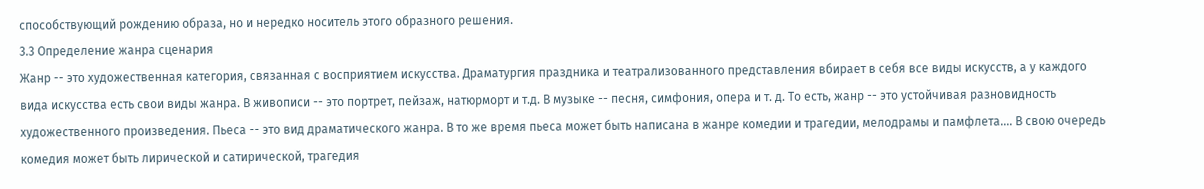способствующий рождению образа, но и нередко носитель этого образного решения.
3.3 Определение жанра сценария
Жанр -- это художественная категория, связанная с восприятием искусства. Драматургия праздника и театрализованного представления вбирает в себя все виды искусств, а у каждого вида искусства есть свои виды жанра. В живописи -- это портрет, пейзаж, натюрморт и т.д. В музыке -- песня, симфония, опера и т. д. То есть, жанр -- это устойчивая разновидность художественного произведения. Пьеса -- это вид драматического жанра. В то же время пьеса может быть написана в жанре комедии и трагедии, мелодрамы и памфлета.... В свою очередь комедия может быть лирической и сатирической, трагедия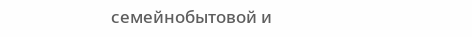семейнобытовой и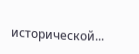исторической...